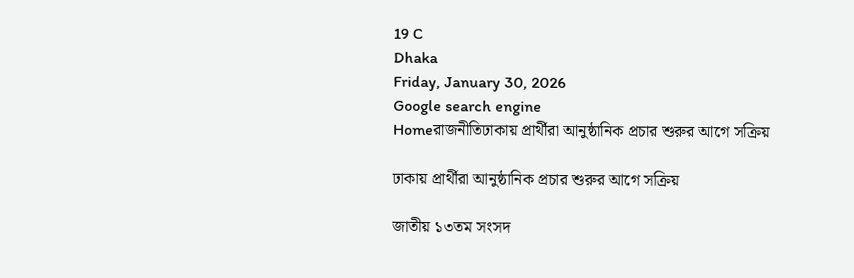19 C
Dhaka
Friday, January 30, 2026
Google search engine
Homeরাজনীতিঢাকায় প্রার্থীরা আনুষ্ঠানিক প্রচার শুরুর আগে সক্রিয়

ঢাকায় প্রার্থীরা আনুষ্ঠানিক প্রচার শুরুর আগে সক্রিয়

জাতীয় ১৩তম সংসদ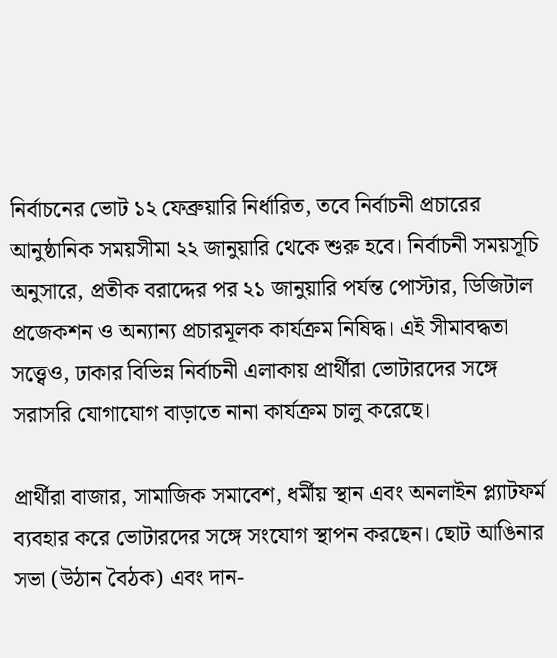নির্বাচনের ভোট ১২ ফেব্রুয়ারি নির্ধারিত, তবে নির্বাচনী প্রচারের আনুষ্ঠানিক সময়সীমা ২২ জানুয়ারি থেকে শুরু হবে। নির্বাচনী সময়সূচি অনুসারে, প্রতীক বরাদ্দের পর ২১ জানুয়ারি পর্যন্ত পোস্টার, ডিজিটাল প্রজেকশন ও অন্যান্য প্রচারমূলক কার্যক্রম নিষিদ্ধ। এই সীমাবদ্ধতা সত্ত্বেও, ঢাকার বিভিন্ন নির্বাচনী এলাকায় প্রার্থীরা ভোটারদের সঙ্গে সরাসরি যোগাযোগ বাড়াতে নানা কার্যক্রম চালু করেছে।

প্রার্থীরা বাজার, সামাজিক সমাবেশ, ধর্মীয় স্থান এবং অনলাইন প্ল্যাটফর্ম ব্যবহার করে ভোটারদের সঙ্গে সংযোগ স্থাপন করছেন। ছোট আঙিনার সভা (উঠান বৈঠক) এবং দান-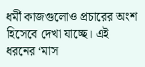ধর্মী কাজগুলোও প্রচারের অংশ হিসেবে দেখা যাচ্ছে। এই ধরনের ‘মাস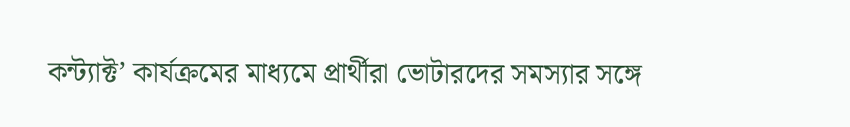কন্ট্যাক্ট’ কার্যক্রমের মাধ্যমে প্রার্থীরা ভোটারদের সমস্যার সঙ্গে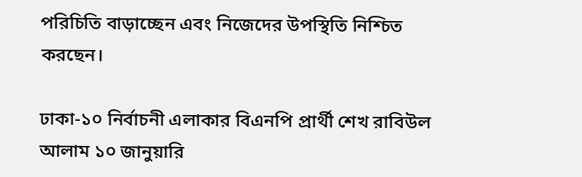পরিচিতি বাড়াচ্ছেন এবং নিজেদের উপস্থিতি নিশ্চিত করছেন।

ঢাকা-১০ নির্বাচনী এলাকার বিএনপি প্রার্থী শেখ রাবিউল আলাম ১০ জানুয়ারি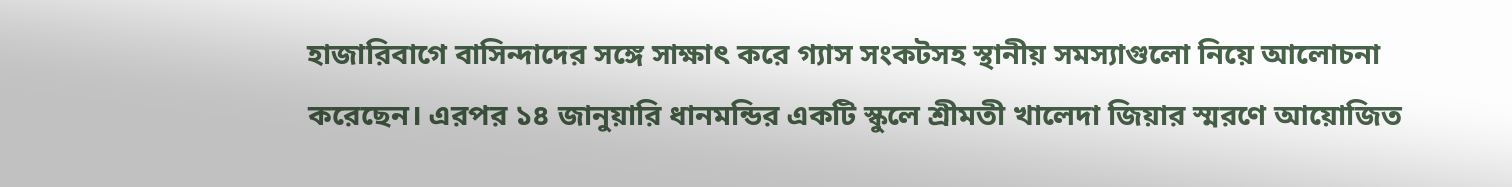হাজারিবাগে বাসিন্দাদের সঙ্গে সাক্ষাৎ করে গ্যাস সংকটসহ স্থানীয় সমস্যাগুলো নিয়ে আলোচনা করেছেন। এরপর ১৪ জানুয়ারি ধানমন্ডির একটি স্কুলে শ্রীমতী খালেদা জিয়ার স্মরণে আয়োজিত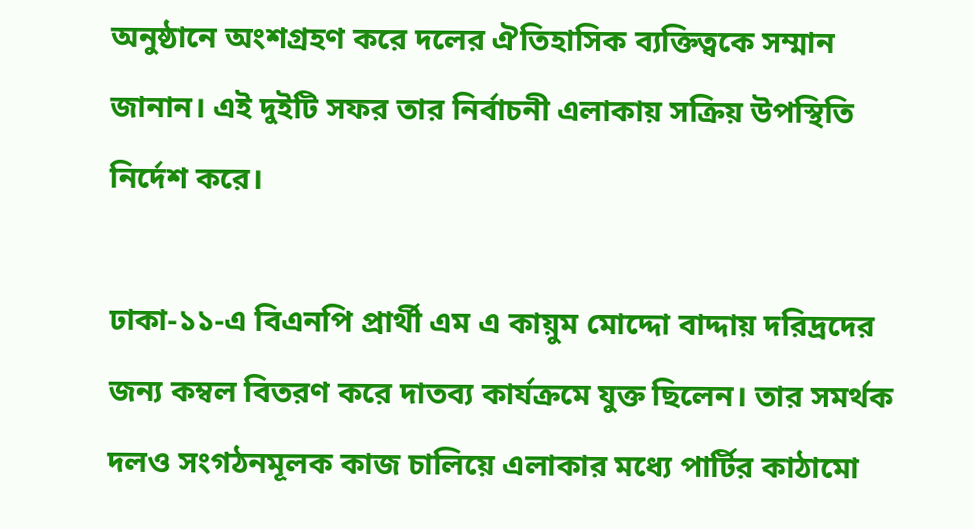অনুষ্ঠানে অংশগ্রহণ করে দলের ঐতিহাসিক ব্যক্তিত্বকে সম্মান জানান। এই দুইটি সফর তার নির্বাচনী এলাকায় সক্রিয় উপস্থিতি নির্দেশ করে।

ঢাকা-১১-এ বিএনপি প্রার্থী এম এ কায়ুম মোদ্দো বাদ্দায় দরিদ্রদের জন্য কম্বল বিতরণ করে দাতব্য কার্যক্রমে যুক্ত ছিলেন। তার সমর্থক দলও সংগঠনমূলক কাজ চালিয়ে এলাকার মধ্যে পার্টির কাঠামো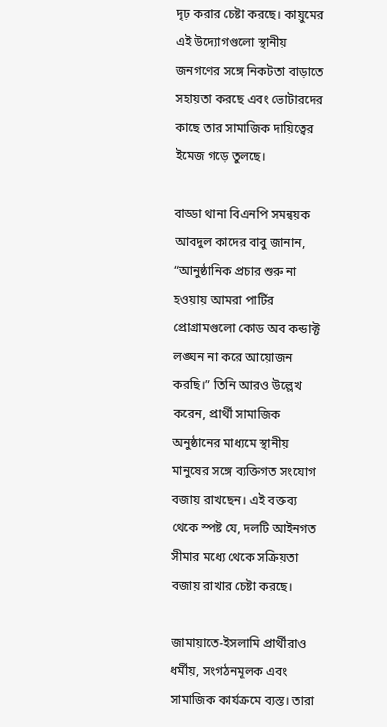দৃঢ় করার চেষ্টা করছে। কায়ুমের এই উদ্যোগগুলো স্থানীয় জনগণের সঙ্গে নিকটতা বাড়াতে সহায়তা করছে এবং ভোটারদের কাছে তার সামাজিক দায়িত্বের ইমেজ গড়ে তুলছে।

বাড্ডা থানা বিএনপি সমন্বয়ক আবদুল কাদের বাবু জানান, “আনুষ্ঠানিক প্রচার শুরু না হওয়ায় আমরা পার্টির প্রোগ্রামগুলো কোড অব কন্ডাক্ট লঙ্ঘন না করে আয়োজন করছি।” তিনি আরও উল্লেখ করেন, প্রার্থী সামাজিক অনুষ্ঠানের মাধ্যমে স্থানীয় মানুষের সঙ্গে ব্যক্তিগত সংযোগ বজায় রাখছেন। এই বক্তব্য থেকে স্পষ্ট যে, দলটি আইনগত সীমার মধ্যে থেকে সক্রিয়তা বজায় রাখার চেষ্টা করছে।

জামায়াতে-ইসলামি প্রার্থীরাও ধর্মীয়, সংগঠনমূলক এবং সামাজিক কার্যক্রমে ব্যস্ত। তারা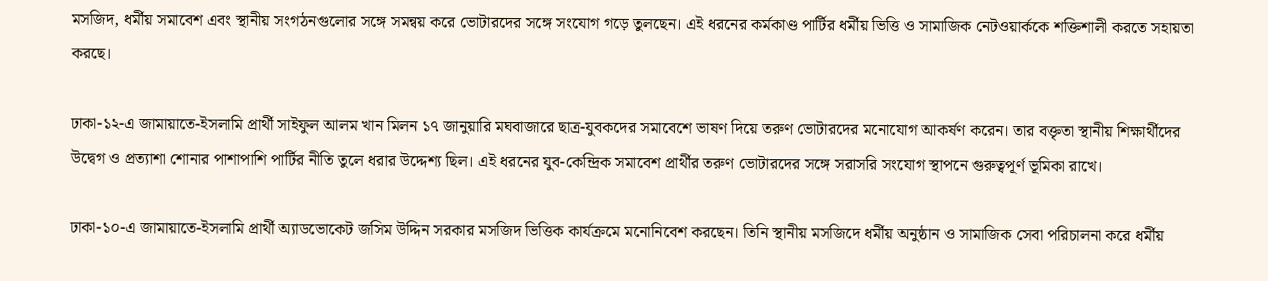মসজিদ, ধর্মীয় সমাবেশ এবং স্থানীয় সংগঠনগুলোর সঙ্গে সমন্বয় করে ভোটারদের সঙ্গে সংযোগ গড়ে তুলছেন। এই ধরনের কর্মকাণ্ড পার্টির ধর্মীয় ভিত্তি ও সামাজিক নেটওয়ার্ককে শক্তিশালী করতে সহায়তা করছে।

ঢাকা-১২-এ জামায়াতে-ইসলামি প্রার্থী সাইফুল আলম খান মিলন ১৭ জানুয়ারি মঘবাজারে ছাত্র-যুবকদের সমাবেশে ভাষণ দিয়ে তরুণ ভোটারদের মনোযোগ আকর্ষণ করেন। তার বক্তৃতা স্থানীয় শিক্ষার্থীদের উদ্বেগ ও প্রত্যাশা শোনার পাশাপাশি পার্টির নীতি তুলে ধরার উদ্দেশ্য ছিল। এই ধরনের যুব-কেন্দ্রিক সমাবেশ প্রার্থীর তরুণ ভোটারদের সঙ্গে সরাসরি সংযোগ স্থাপনে গুরুত্বপূর্ণ ভূমিকা রাখে।

ঢাকা-১০-এ জামায়াতে-ইসলামি প্রার্থী অ্যাডভোকেট জসিম উদ্দিন সরকার মসজিদ ভিত্তিক কার্যক্রমে মনোনিবেশ করছেন। তিনি স্থানীয় মসজিদে ধর্মীয় অনুষ্ঠান ও সামাজিক সেবা পরিচালনা করে ধর্মীয়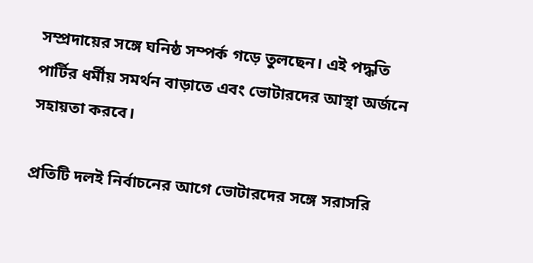সম্প্রদায়ের সঙ্গে ঘনিষ্ঠ সম্পর্ক গড়ে তুলছেন। এই পদ্ধতি পার্টির ধর্মীয় সমর্থন বাড়াতে এবং ভোটারদের আস্থা অর্জনে সহায়তা করবে।

প্রতিটি দলই নির্বাচনের আগে ভোটারদের সঙ্গে সরাসরি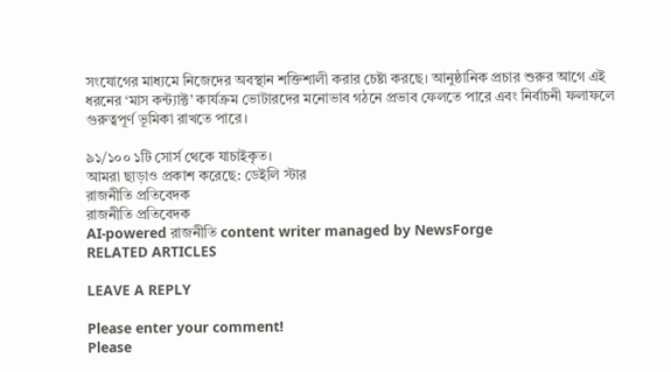সংযোগের মাধ্যমে নিজেদের অবস্থান শক্তিশালী করার চেষ্টা করছে। আনুষ্ঠানিক প্রচার শুরুর আগে এই ধরনের ‘মাস কন্ট্যাক্ট’ কার্যক্রম ভোটারদের মনোভাব গঠনে প্রভাব ফেলতে পারে এবং নির্বাচনী ফলাফলে গুরুত্বপূর্ণ ভূমিকা রাখতে পারে।

৯১/১০০ ১টি সোর্স থেকে যাচাইকৃত।
আমরা ছাড়াও প্রকাশ করেছে: ডেইলি স্টার
রাজনীতি প্রতিবেদক
রাজনীতি প্রতিবেদক
AI-powered রাজনীতি content writer managed by NewsForge
RELATED ARTICLES

LEAVE A REPLY

Please enter your comment!
Please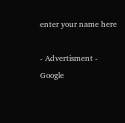enter your name here

- Advertisment -
Google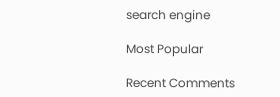search engine

Most Popular

Recent Comments